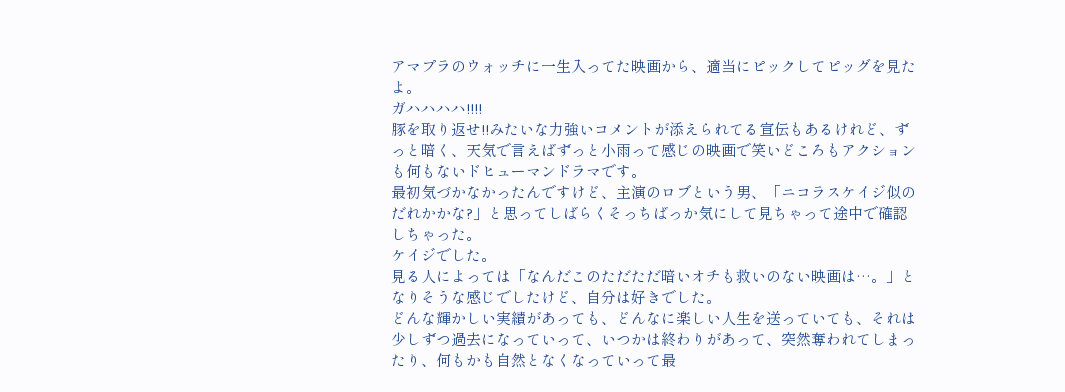アマプラのウォッチに一生入ってた映画から、適当にピックしてピッグを見たよ。
ガハハハハ!!!!
豚を取り返せ!!みたいな力強いコメントが添えられてる宣伝もあるけれど、ずっと暗く、天気で言えばずっと小雨って感じの映画で笑いどころもアクションも何もないドヒューマンドラマです。
最初気づかなかったんですけど、主演のロブという男、「ニコラスケイジ似のだれかかな?」と思ってしばらくそっちばっか気にして見ちゃって途中で確認しちゃった。
ケイジでした。
見る人によっては「なんだこのただただ暗いオチも救いのない映画は…。」となりそうな感じでしたけど、自分は好きでした。
どんな輝かしい実績があっても、どんなに楽しい人生を送っていても、それは少しずつ過去になっていって、いつかは終わりがあって、突然奪われてしまったり、何もかも自然となくなっていって最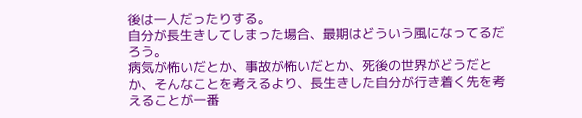後は一人だったりする。
自分が長生きしてしまった場合、最期はどういう風になってるだろう。
病気が怖いだとか、事故が怖いだとか、死後の世界がどうだとか、そんなことを考えるより、長生きした自分が行き着く先を考えることが一番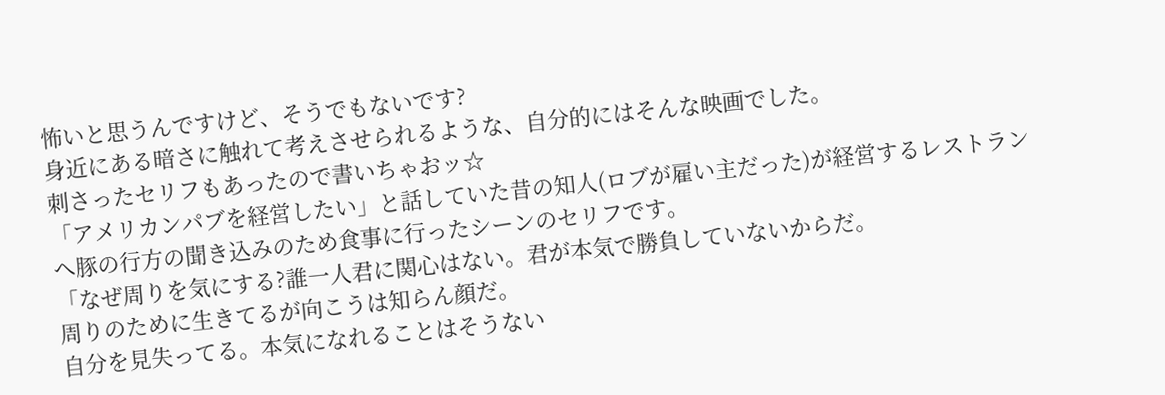怖いと思うんですけど、そうでもないです?
身近にある暗さに触れて考えさせられるような、自分的にはそんな映画でした。
刺さったセリフもあったので書いちゃおッ☆
「アメリカンパブを経営したい」と話していた昔の知人(ロブが雇い主だった)が経営するレストランへ豚の行方の聞き込みのため食事に行ったシーンのセリフです。
「なぜ周りを気にする?誰一人君に関心はない。君が本気で勝負していないからだ。
周りのために生きてるが向こうは知らん顔だ。
自分を見失ってる。本気になれることはそうない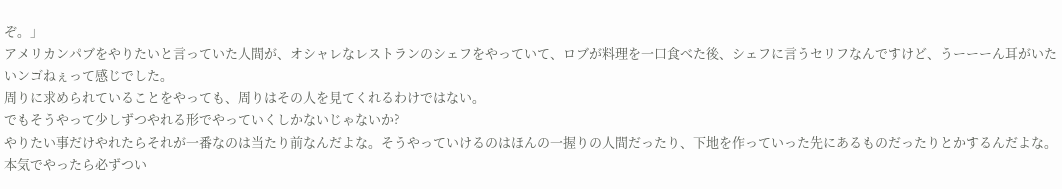ぞ。」
アメリカンパブをやりたいと言っていた人間が、オシャレなレストランのシェフをやっていて、ロブが料理を一口食べた後、シェフに言うセリフなんですけど、うーーーん耳がいたいンゴねぇって感じでした。
周りに求められていることをやっても、周りはその人を見てくれるわけではない。
でもそうやって少しずつやれる形でやっていくしかないじゃないか?
やりたい事だけやれたらそれが一番なのは当たり前なんだよな。そうやっていけるのはほんの一握りの人間だったり、下地を作っていった先にあるものだったりとかするんだよな。本気でやったら必ずつい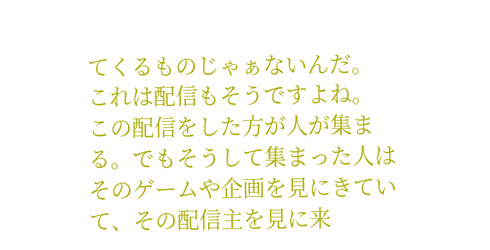てくるものじゃぁないんだ。
これは配信もそうですよね。
この配信をした方が人が集まる。でもそうして集まった人はそのゲームや企画を見にきていて、その配信主を見に来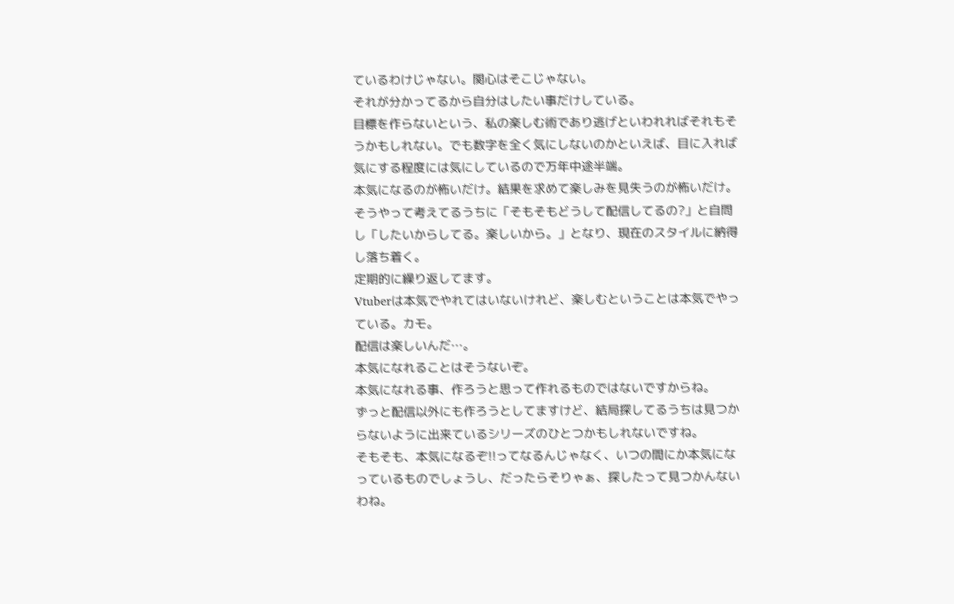ているわけじゃない。関心はそこじゃない。
それが分かってるから自分はしたい事だけしている。
目標を作らないという、私の楽しむ術であり逃げといわれればそれもそうかもしれない。でも数字を全く気にしないのかといえば、目に入れば気にする程度には気にしているので万年中途半端。
本気になるのが怖いだけ。結果を求めて楽しみを見失うのが怖いだけ。
そうやって考えてるうちに「そもそもどうして配信してるの?」と自問し「したいからしてる。楽しいから。」となり、現在のスタイルに納得し落ち着く。
定期的に繰り返してます。
Vtuberは本気でやれてはいないけれど、楽しむということは本気でやっている。カモ。
配信は楽しいんだ…。
本気になれることはそうないぞ。
本気になれる事、作ろうと思って作れるものではないですからね。
ずっと配信以外にも作ろうとしてますけど、結局探してるうちは見つからないように出来ているシリーズのひとつかもしれないですね。
そもそも、本気になるぞ!!ってなるんじゃなく、いつの間にか本気になっているものでしょうし、だったらそりゃぁ、探したって見つかんないわね。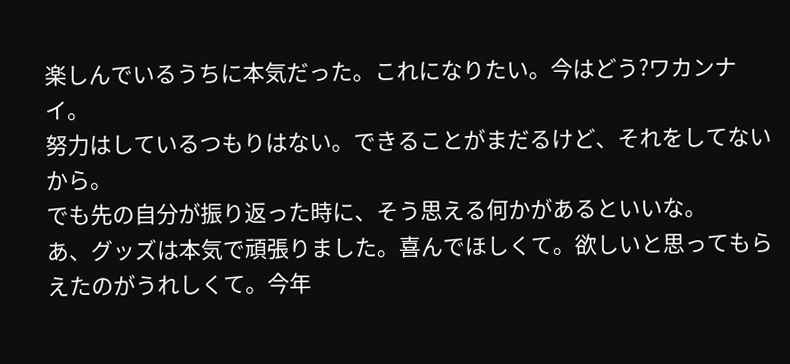楽しんでいるうちに本気だった。これになりたい。今はどう?ワカンナイ。
努力はしているつもりはない。できることがまだるけど、それをしてないから。
でも先の自分が振り返った時に、そう思える何かがあるといいな。
あ、グッズは本気で頑張りました。喜んでほしくて。欲しいと思ってもらえたのがうれしくて。今年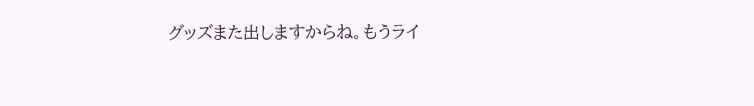グッズまた出しますからね。もうライ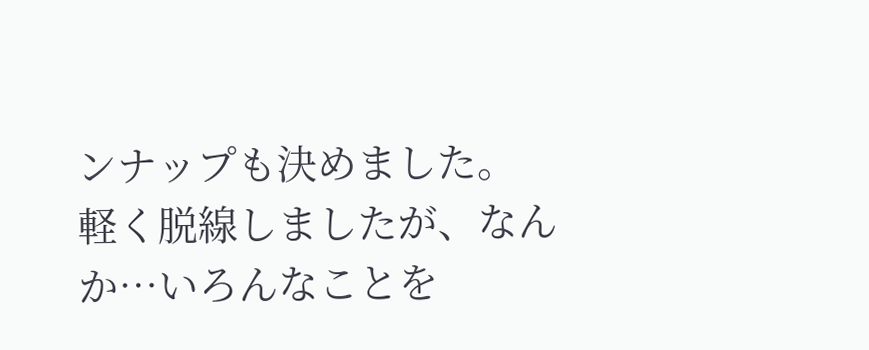ンナップも決めました。
軽く脱線しましたが、なんか…いろんなことを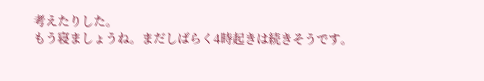考えたりした。
もう寝ましょうね。まだしばらく4時起きは続きそうです。